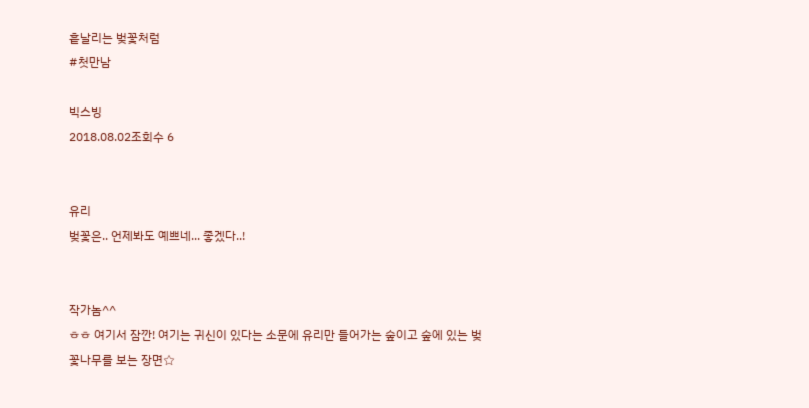흩날리는 벚꽃처럼
#첫만남

빅스빙
2018.08.02조회수 6


유리
벚꽃은.. 언제봐도 예쁘네... 좋겠다..!


작가놈^^
ㅎㅎ 여기서 잠깐! 여기는 귀신이 있다는 소문에 유리만 들어가는 숲이고 숲에 있는 벚꽃나무를 보는 장면☆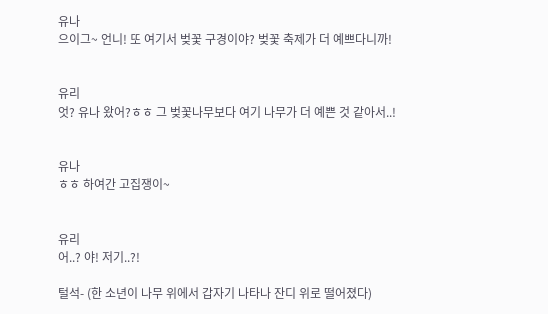유나
으이그~ 언니! 또 여기서 벚꽃 구경이야? 벚꽃 축제가 더 예쁘다니까!


유리
엇? 유나 왔어?ㅎㅎ 그 벚꽃나무보다 여기 나무가 더 예쁜 것 같아서..!


유나
ㅎㅎ 하여간 고집쟁이~


유리
어..? 야! 저기..?!

털석- (한 소년이 나무 위에서 갑자기 나타나 잔디 위로 떨어졌다)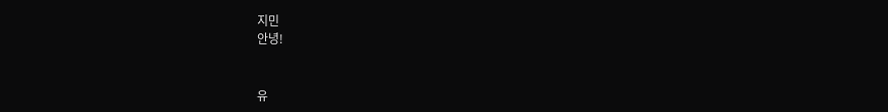지민
안녕!


유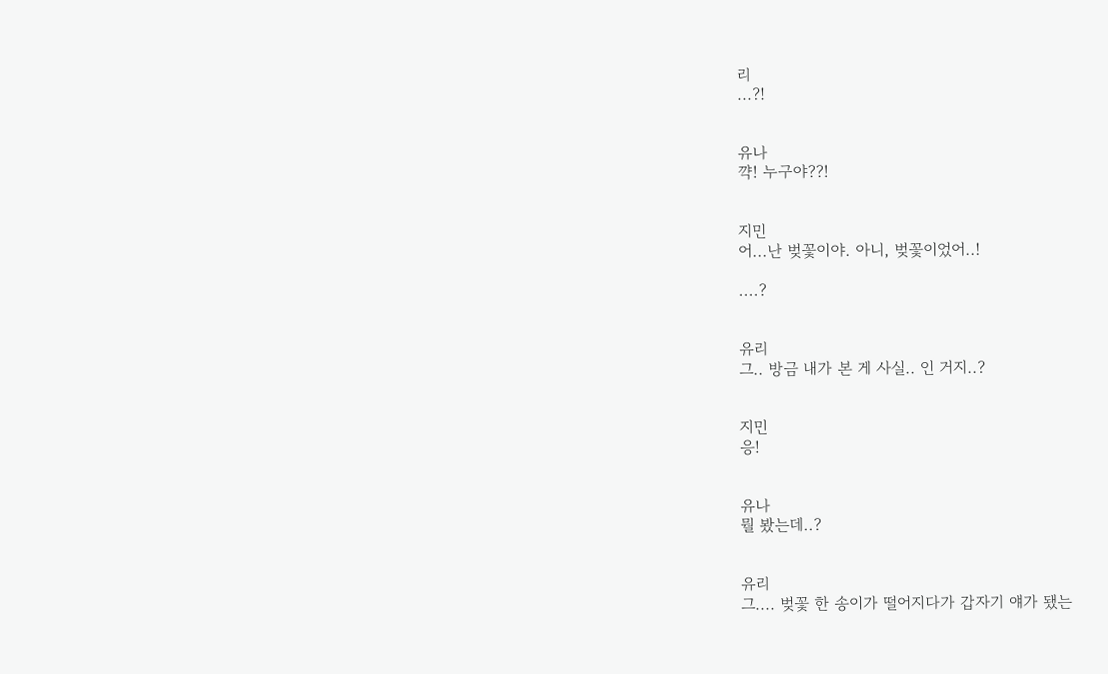리
...?!


유나
꺅! 누구야??!


지민
어...난 벚꽃이야. 아니, 벚꽃이었어..!

....?


유리
그.. 방금 내가 본 게 사실.. 인 거지..?


지민
응!


유나
뭘 봤는데..?


유리
그.... 벚꽃 한 송이가 떨어지다가 갑자기 얘가 됐는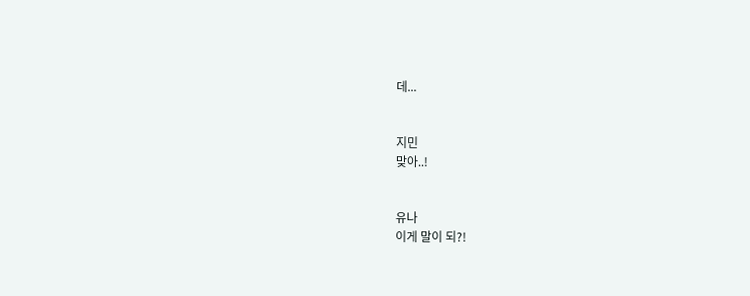데...


지민
맞아..!


유나
이게 말이 되?!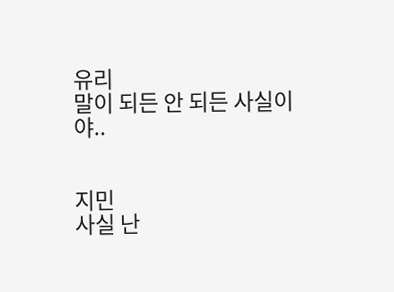유리
말이 되든 안 되든 사실이야..


지민
사실 난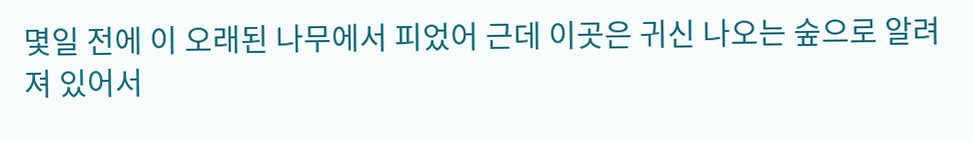몇일 전에 이 오래된 나무에서 피었어 근데 이곳은 귀신 나오는 숲으로 알려져 있어서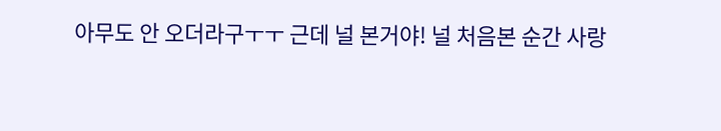아무도 안 오더라구ㅜㅜ 근데 널 본거야! 널 처음본 순간 사랑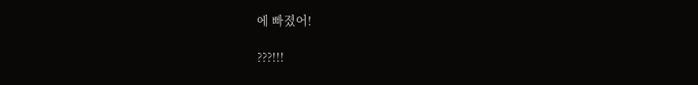에 빠졌어!

???!!!